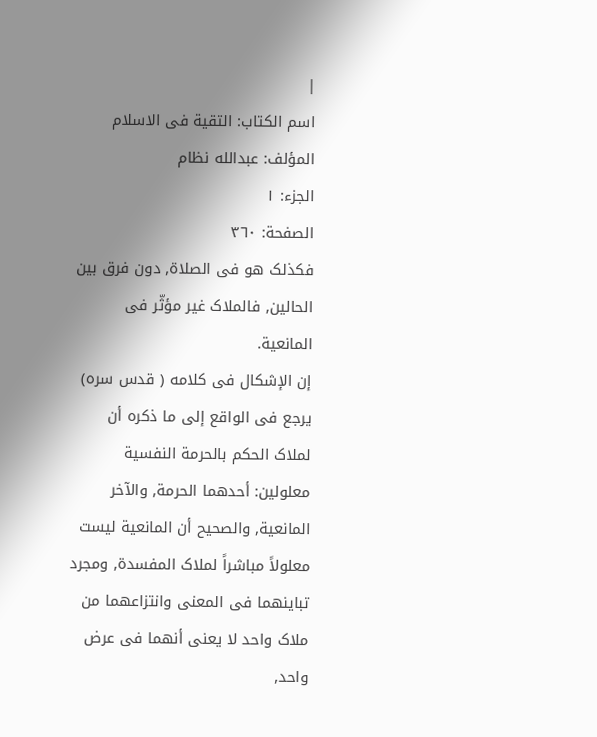|
اسم الکتاب: التقیة فی الاسلام
المؤلف: عبدالله نظام
الجزء: ۱
الصفحة: ٣٦٠
فکذلک هو فی الصلاة, دون فرق بین الحالین, فالملاک غیر مؤثّر فی المانعیة.
إن الإشکال فی کلامه ( قدس سره) یرجع فی الواقع إلى ما ذکره أن لملاک الحکم بالحرمة النفسیة معلولین: أحدهما الحرمة, والآخر المانعیة, والصحیح أن المانعیة لیست معلولاً مباشراً لملاک المفسدة, ومجرد تباینهما فی المعنى وانتزاعهما من ملاک واحد لا یعنی أنهما فی عرض واحد,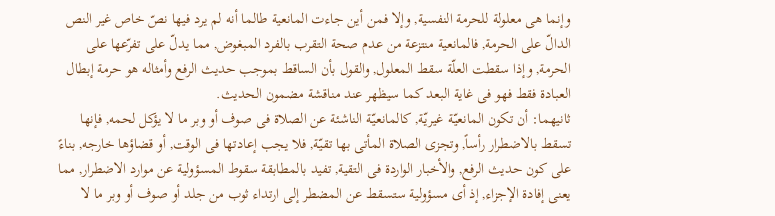وإنما هی معلولة للحرمة النفسیة, وإلا فمن أین جاءت المانعیة طالما أنه لم یرد فیها نصّ خاص غیر النص الدالّ على الحرمة, فالمانعیة منتزعة من عدم صحة التقرب بالفرد المبغوض, مما یدلّ على تفرّعها على الحرمة, وإذا سقطت العلّة سقط المعلول, والقول بأن الساقط بموجب حدیث الرفع وأمثاله هو حرمة إبطال العبادة فقط فهو فی غایة البعد کما سیظهر عند مناقشة مضمون الحدیث.
ثانیهما: أن تکون المانعیّة غیریّة, کالمانعیّة الناشئة عن الصلاة فی صوف أو وبر ما لا یؤکل لحمه, فإنها تسقط بالاضطرار رأساً, وتجزی الصلاة المأتی بها تقیّة, فلا یجب إعادتها فی الوقت, أو قضاؤها خارجه, بناءً على کون حدیث الرفع, والأخبار الواردة فی التقیة, تفید بالمطابقة سقوط المسؤولیة عن موارد الاضطرار, مما یعنی إفادة الإجزاء, إذ أی مسؤولیة ستسقط عن المضطر إلى ارتداء ثوب من جلد أو صوف أو وبر ما لا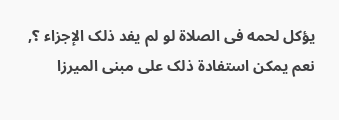یؤکل لحمه فی الصلاة لو لم یفد ذلک الإجزاء ؟, نعم یمکن استفادة ذلک على مبنى المیرزا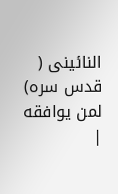النائینی ( قدس سره) لمن یوافقه
|